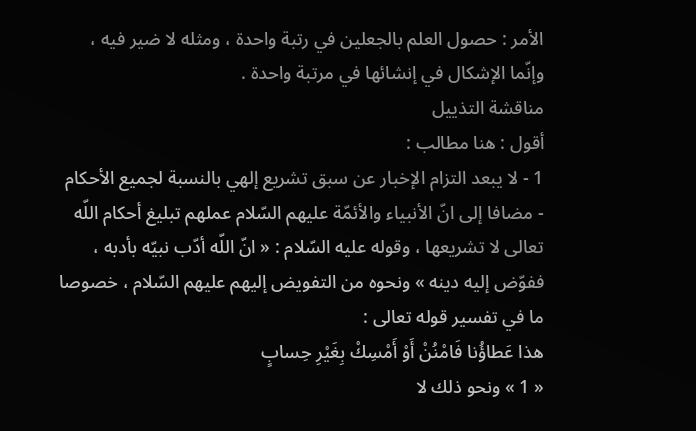الأمر : حصول العلم بالجعلين في رتبة واحدة ، ومثله لا ضير فيه ، وإنّما الإشكال في إنشائها في مرتبة واحدة .
مناقشة التذييل
أقول : هنا مطالب :
1 - لا يبعد التزام الإخبار عن سبق تشريع إلهي بالنسبة لجميع الأحكام - مضافا إلى انّ الأنبياء والأئمّة عليهم السّلام عملهم تبليغ أحكام اللّه تعالى لا تشريعها ، وقوله عليه السّلام : « انّ اللّه أدّب نبيّه بأدبه ، ففوّض إليه دينه » ونحوه من التفويض إليهم عليهم السّلام ، خصوصا ما في تفسير قوله تعالى :
هذا عَطاؤُنا فَامْنُنْ أَوْ أَمْسِكْ بِغَيْرِ حِسابٍ
« 1 » ونحو ذلك لا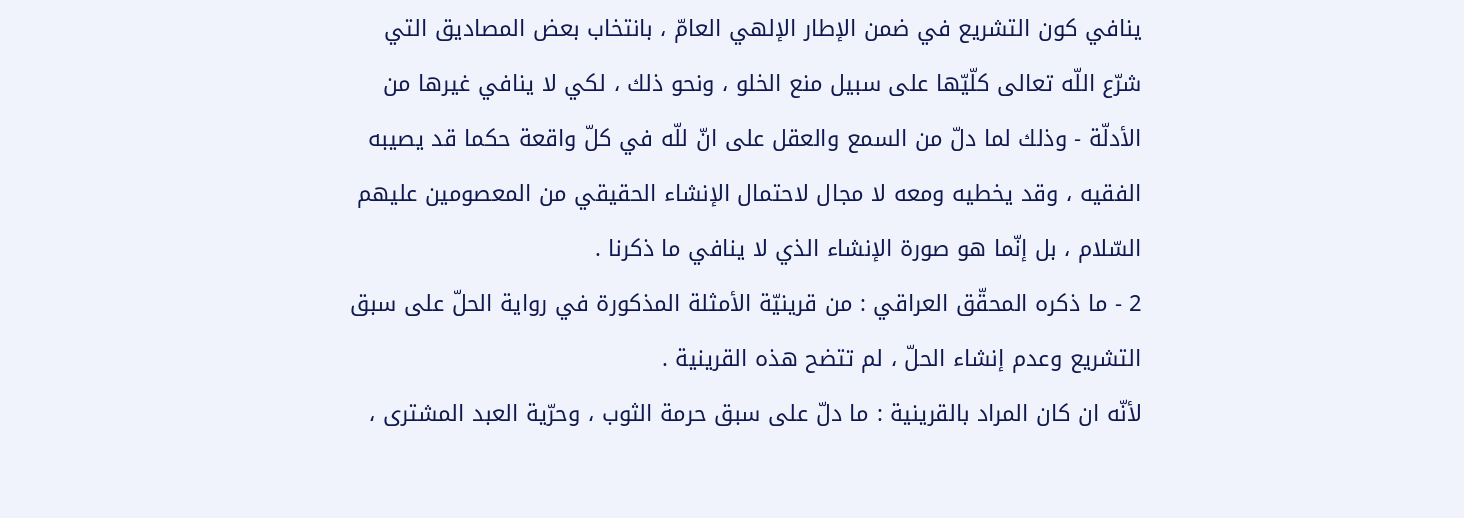ينافي كون التشريع في ضمن الإطار الإلهي العامّ ، بانتخاب بعض المصاديق التي شرّع اللّه تعالى كلّيّها على سبيل منع الخلو ، ونحو ذلك ، لكي لا ينافي غيرها من الأدلّة - وذلك لما دلّ من السمع والعقل على انّ للّه في كلّ واقعة حكما قد يصيبه الفقيه ، وقد يخطيه ومعه لا مجال لاحتمال الإنشاء الحقيقي من المعصومين عليهم السّلام ، بل إنّما هو صورة الإنشاء الذي لا ينافي ما ذكرنا .
2 - ما ذكره المحقّق العراقي : من قرينيّة الأمثلة المذكورة في رواية الحلّ على سبق التشريع وعدم إنشاء الحلّ ، لم تتضح هذه القرينية .
لأنّه ان كان المراد بالقرينية : ما دلّ على سبق حرمة الثوب ، وحرّية العبد المشترى ،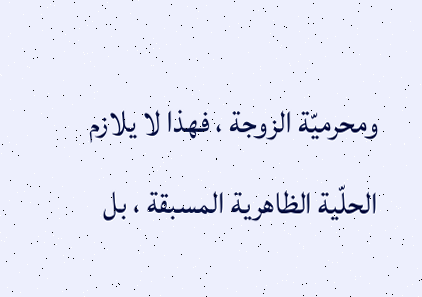ومحرميّة الزوجة ، فهذا لا يلازم الحلّية الظاهرية المسبقة ، بل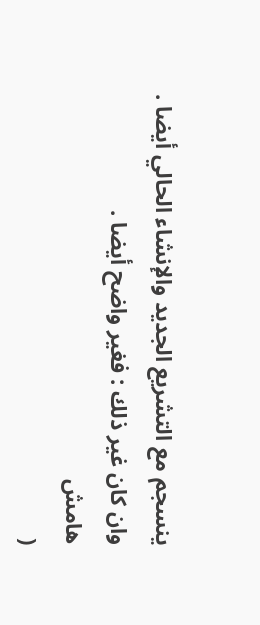ينسجم مع التشريع الجديد والإنشاء الحالي أيضا .
وان كان غير ذلك : فغير واضح أيضا .
هامش
(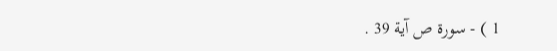1 ) - سورة ص آية 39 .